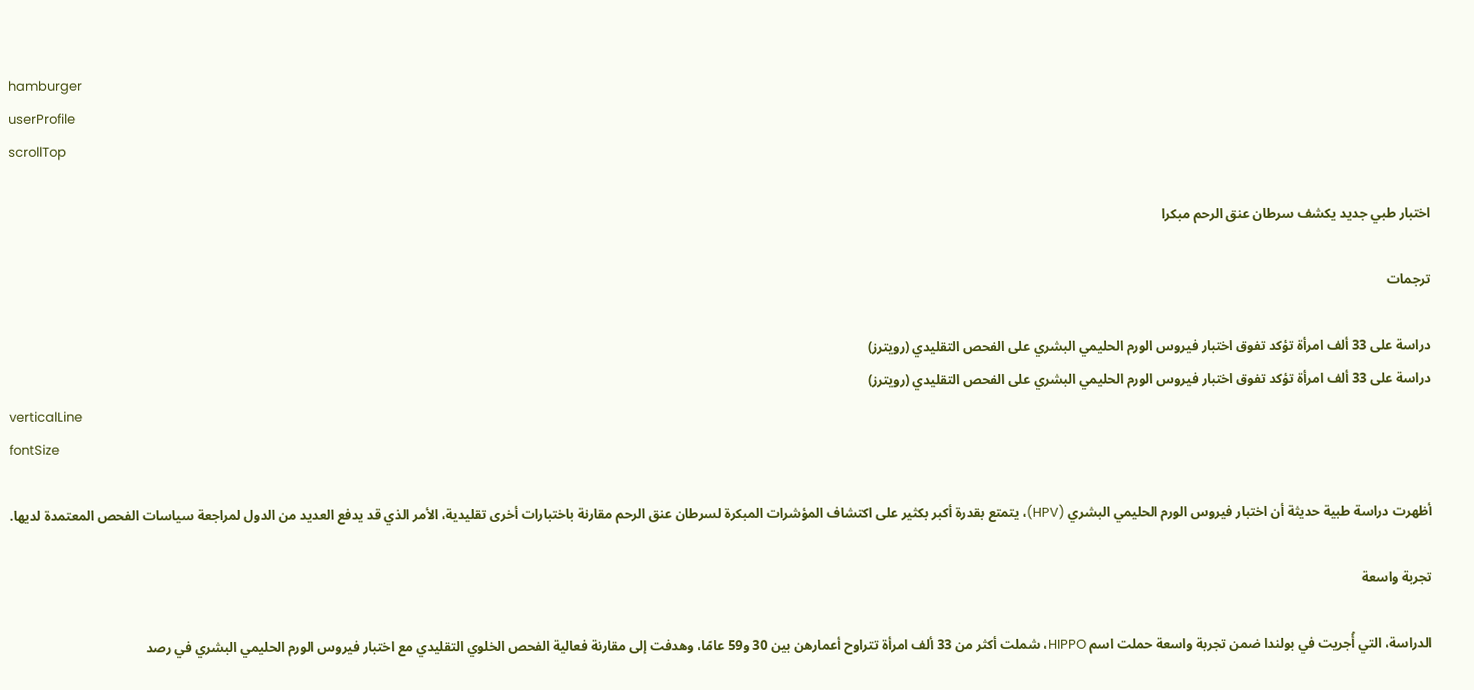hamburger
userProfile
scrollTop

اختبار طبي جديد يكشف سرطان عنق الرحم مبكرا

ترجمات

دراسة على 33 ألف امرأة تؤكد تفوق اختبار فيروس الورم الحليمي البشري على الفحص التقليدي (رويترز)
دراسة على 33 ألف امرأة تؤكد تفوق اختبار فيروس الورم الحليمي البشري على الفحص التقليدي (رويترز)
verticalLine
fontSize

أظهرت دراسة طبية حديثة أن اختبار فيروس الورم الحليمي البشري (HPV)، يتمتع بقدرة أكبر بكثير على اكتشاف المؤشرات المبكرة لسرطان عنق الرحم مقارنة باختبارات أخرى تقليدية، الأمر الذي قد يدفع العديد من الدول لمراجعة سياسات الفحص المعتمدة لديها.

تجربة واسعة

الدراسة، التي أُجريت في بولندا ضمن تجربة واسعة حملت اسم HIPPO، شملت أكثر من 33 ألف امرأة تتراوح أعمارهن بين 30 و59 عامًا، وهدفت إلى مقارنة فعالية الفحص الخلوي التقليدي مع اختبار فيروس الورم الحليمي البشري في رصد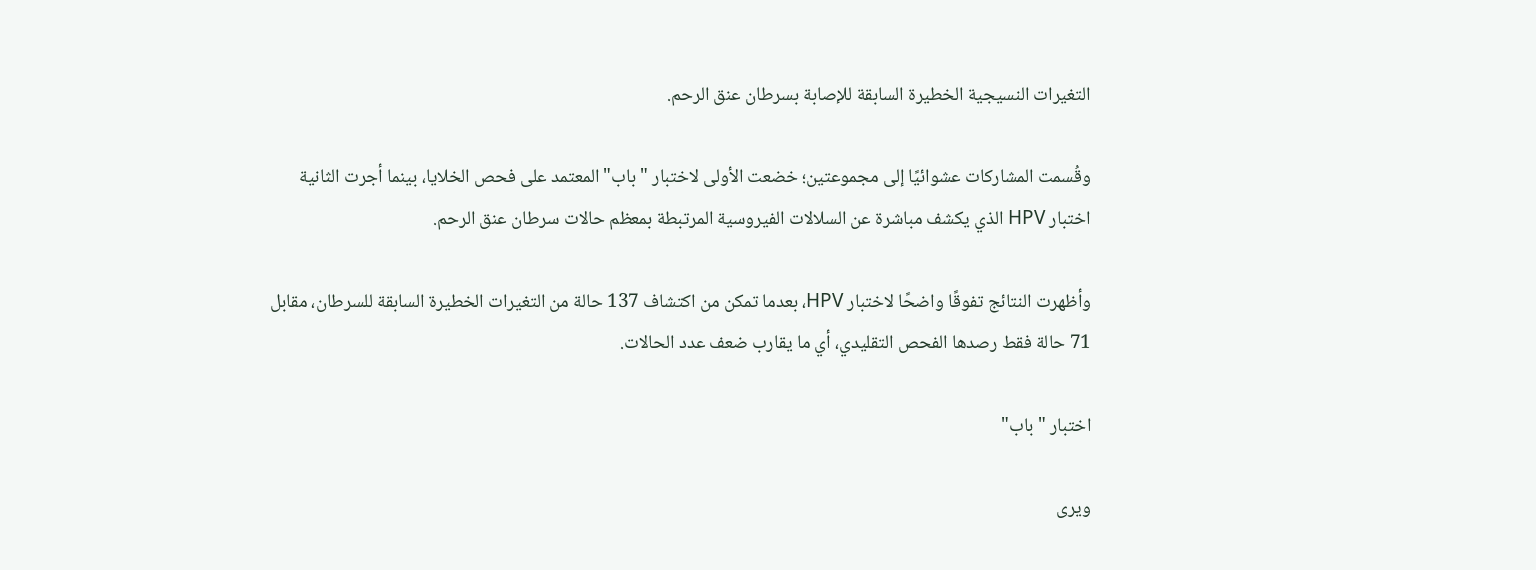التغيرات النسيجية الخطيرة السابقة للإصابة بسرطان عنق الرحم.

وقُسمت المشاركات عشوائيًا إلى مجموعتين؛ خضعت الأولى لاختبار "باب" المعتمد على فحص الخلايا، بينما أجرت الثانية اختبار HPV الذي يكشف مباشرة عن السلالات الفيروسية المرتبطة بمعظم حالات سرطان عنق الرحم.

وأظهرت النتائج تفوقًا واضحًا لاختبار HPV، بعدما تمكن من اكتشاف 137 حالة من التغيرات الخطيرة السابقة للسرطان، مقابل 71 حالة فقط رصدها الفحص التقليدي، أي ما يقارب ضعف عدد الحالات.

اختبار "باب"

ويرى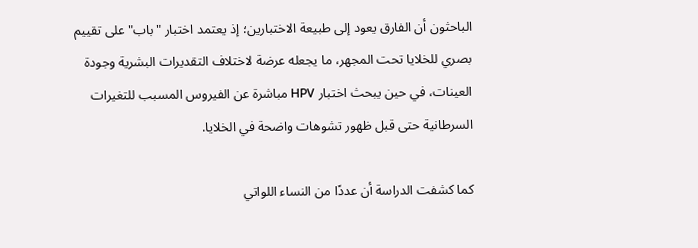الباحثون أن الفارق يعود إلى طبيعة الاختبارين؛ إذ يعتمد اختبار "باب" على تقييم بصري للخلايا تحت المجهر، ما يجعله عرضة لاختلاف التقديرات البشرية وجودة العينات، في حين يبحث اختبار HPV مباشرة عن الفيروس المسبب للتغيرات السرطانية حتى قبل ظهور تشوهات واضحة في الخلايا.

كما كشفت الدراسة أن عددًا من النساء اللواتي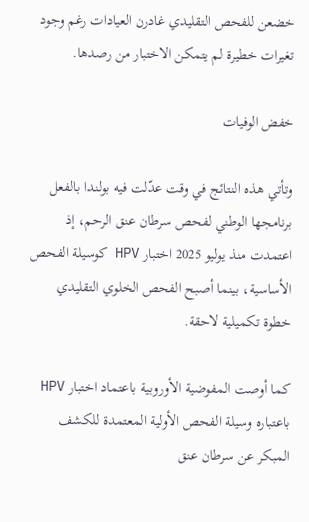خضعن للفحص التقليدي غادرن العيادات رغم وجود تغيرات خطيرة لم يتمكن الاختبار من رصدها.

خفض الوفيات

وتأتي هذه النتائج في وقت عدّلت فيه بولندا بالفعل برنامجها الوطني لفحص سرطان عنق الرحم، إذ اعتمدت منذ يوليو 2025 اختبار HPV كوسيلة الفحص الأساسية، بينما أصبح الفحص الخلوي التقليدي خطوة تكميلية لاحقة.

كما أوصت المفوضية الأوروبية باعتماد اختبار HPV باعتباره وسيلة الفحص الأولية المعتمدة للكشف المبكر عن سرطان عنق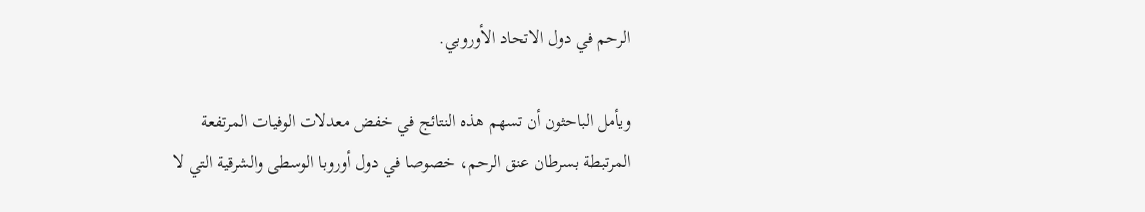الرحم في دول الاتحاد الأوروبي.

ويأمل الباحثون أن تسهم هذه النتائج في خفض معدلات الوفيات المرتفعة المرتبطة بسرطان عنق الرحم، خصوصا في دول أوروبا الوسطى والشرقية التي لا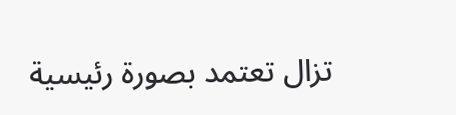تزال تعتمد بصورة رئيسية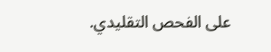على الفحص التقليدي.